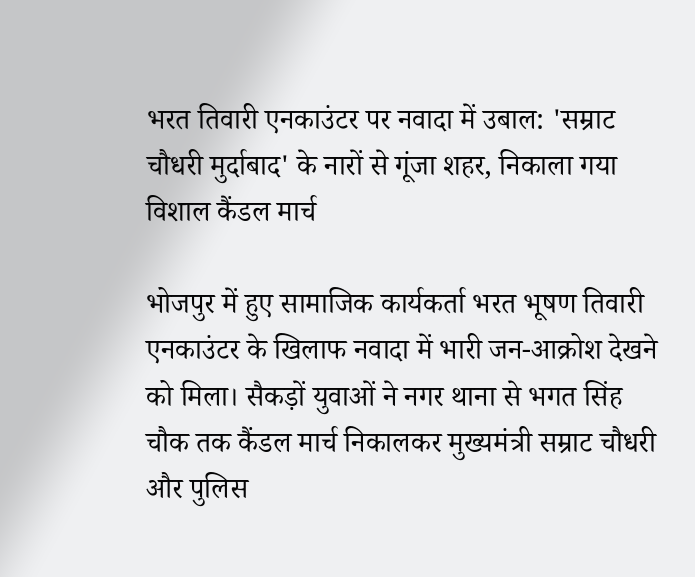भरत तिवारी एनकाउंटर पर नवादा में उबाल: 'सम्राट चौधरी मुर्दाबाद' के नारों से गूंजा शहर, निकाला गया विशाल कैंडल मार्च

भोजपुर में हुए सामाजिक कार्यकर्ता भरत भूषण तिवारी एनकाउंटर के खिलाफ नवादा में भारी जन-आक्रोश देखने को मिला। सैकड़ों युवाओं ने नगर थाना से भगत सिंह चौक तक कैंडल मार्च निकालकर मुख्यमंत्री सम्राट चौधरी और पुलिस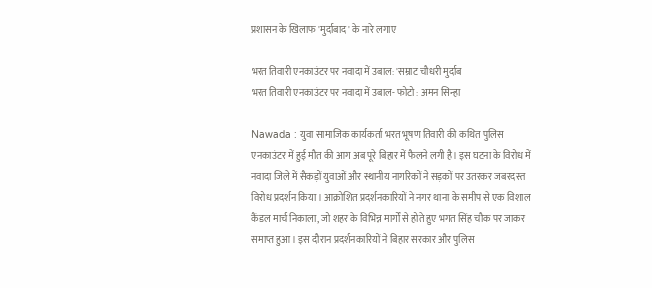प्रशासन के खिलाफ 'मुर्दाबाद' के नारे लगाए

भरत तिवारी एनकाउंटर पर नवादा में उबाल: 'सम्राट चौधरी मुर्दाब
भरत तिवारी एनकाउंटर पर नवादा में उबाल- फोटो : अमन सिन्हा

Nawada : युवा सामाजिक कार्यकर्ता भरत भूषण तिवारी की कथित पुलिस एनकाउंटर में हुई मौत की आग अब पूरे बिहार में फैलने लगी है। इस घटना के विरोध में नवादा जिले में सैकड़ों युवाओं और स्थानीय नागरिकों ने सड़कों पर उतरकर जबरदस्त विरोध प्रदर्शन किया। आक्रोशित प्रदर्शनकारियों ने नगर थाना के समीप से एक विशाल कैंडल मार्च निकाला, जो शहर के विभिन्न मार्गों से होते हुए भगत सिंह चौक पर जाकर समाप्त हुआ। इस दौरान प्रदर्शनकारियों ने बिहार सरकार और पुलिस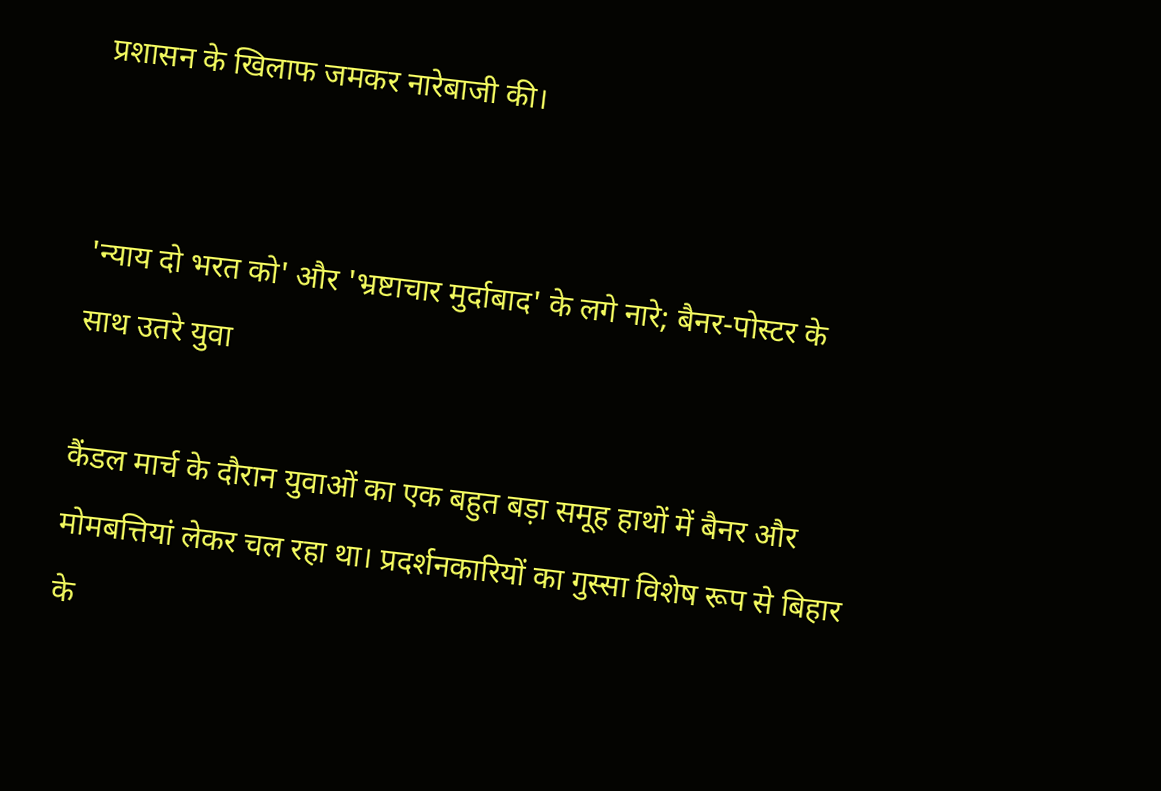प्रशासन के खिलाफ जमकर नारेबाजी की।


'न्याय दो भरत को' और 'भ्रष्टाचार मुर्दाबाद' के लगे नारे; बैनर-पोस्टर के साथ उतरे युवा

कैंडल मार्च के दौरान युवाओं का एक बहुत बड़ा समूह हाथों में बैनर और मोमबत्तियां लेकर चल रहा था। प्रदर्शनकारियों का गुस्सा विशेष रूप से बिहार के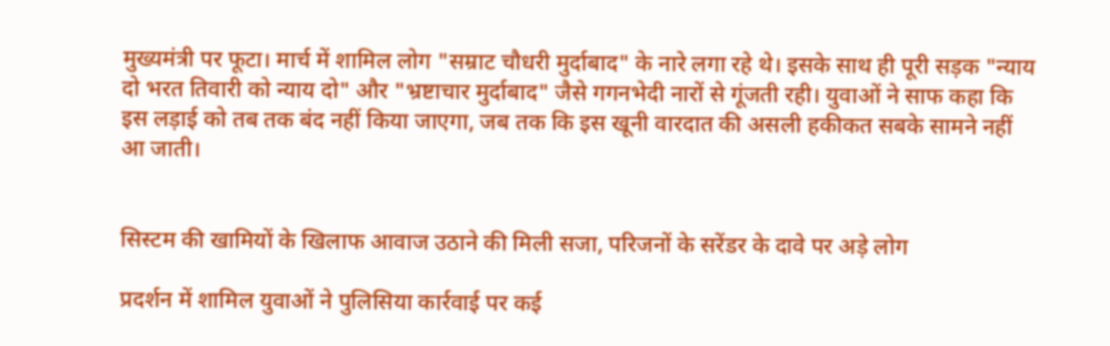मुख्यमंत्री पर फूटा। मार्च में शामिल लोग "सम्राट चौधरी मुर्दाबाद" के नारे लगा रहे थे। इसके साथ ही पूरी सड़क "न्याय दो भरत तिवारी को न्याय दो" और "भ्रष्टाचार मुर्दाबाद" जैसे गगनभेदी नारों से गूंजती रही। युवाओं ने साफ कहा कि इस लड़ाई को तब तक बंद नहीं किया जाएगा, जब तक कि इस खूनी वारदात की असली हकीकत सबके सामने नहीं आ जाती।


सिस्टम की खामियों के खिलाफ आवाज उठाने की मिली सजा, परिजनों के सरेंडर के दावे पर अड़े लोग

प्रदर्शन में शामिल युवाओं ने पुलिसिया कार्रवाई पर कई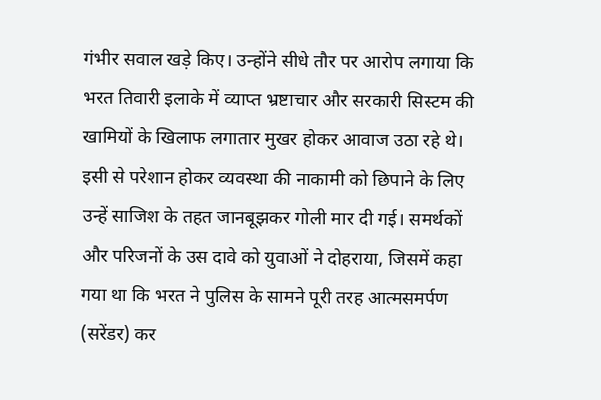गंभीर सवाल खड़े किए। उन्होंने सीधे तौर पर आरोप लगाया कि भरत तिवारी इलाके में व्याप्त भ्रष्टाचार और सरकारी सिस्टम की खामियों के खिलाफ लगातार मुखर होकर आवाज उठा रहे थे। इसी से परेशान होकर व्यवस्था की नाकामी को छिपाने के लिए उन्हें साजिश के तहत जानबूझकर गोली मार दी गई। समर्थकों और परिजनों के उस दावे को युवाओं ने दोहराया, जिसमें कहा गया था कि भरत ने पुलिस के सामने पूरी तरह आत्मसमर्पण (सरेंडर) कर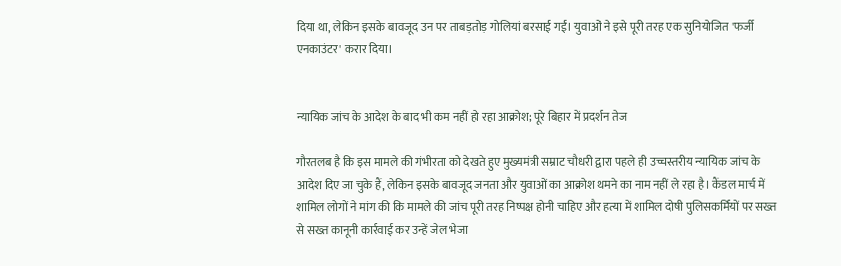दिया था, लेकिन इसके बावजूद उन पर ताबड़तोड़ गोलियां बरसाई गईं। युवाओं ने इसे पूरी तरह एक सुनियोजित 'फर्जी एनकाउंटर' करार दिया।


न्यायिक जांच के आदेश के बाद भी कम नहीं हो रहा आक्रोश; पूरे बिहार में प्रदर्शन तेज

गौरतलब है कि इस मामले की गंभीरता को देखते हुए मुख्यमंत्री सम्राट चौधरी द्वारा पहले ही उच्चस्तरीय न्यायिक जांच के आदेश दिए जा चुके हैं, लेकिन इसके बावजूद जनता और युवाओं का आक्रोश थमने का नाम नहीं ले रहा है। कैंडल मार्च में शामिल लोगों ने मांग की कि मामले की जांच पूरी तरह निष्पक्ष होनी चाहिए और हत्या में शामिल दोषी पुलिसकर्मियों पर सख्त से सख्त कानूनी कार्रवाई कर उन्हें जेल भेजा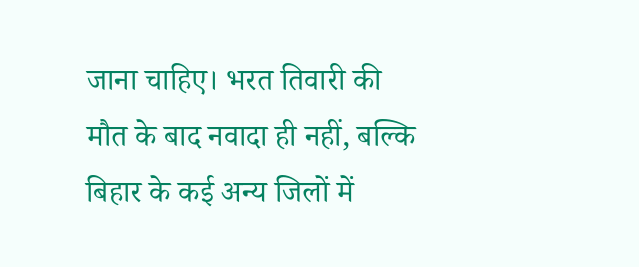जाना चाहिए। भरत तिवारी की मौत के बाद नवादा ही नहीं, बल्कि बिहार के कई अन्य जिलों में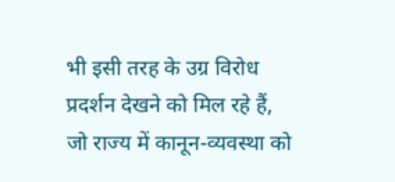भी इसी तरह के उग्र विरोध प्रदर्शन देखने को मिल रहे हैं, जो राज्य में कानून-व्यवस्था को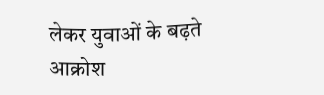लेकर युवाओं के बढ़ते आक्रोश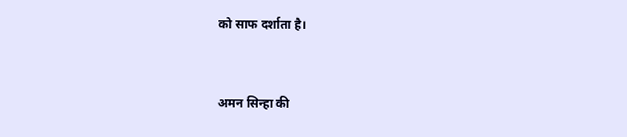को साफ दर्शाता है।


अमन सिन्हा की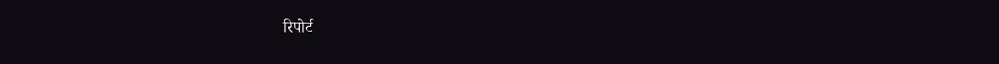रिपोर्ट